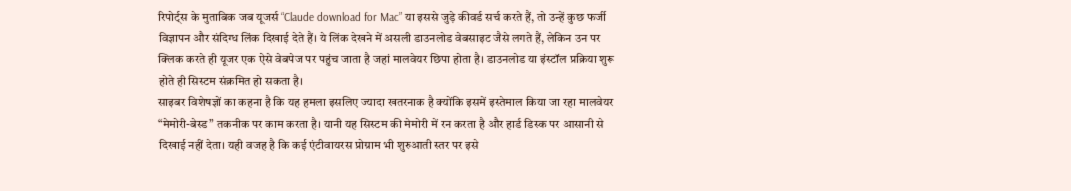रिपोर्ट्स के मुताबिक जब यूजर्स “Claude download for Mac” या इससे जुड़े कीवर्ड सर्च करते हैं, तो उन्हें कुछ फर्जी विज्ञापन और संदिग्ध लिंक दिखाई देते हैं। ये लिंक देखने में असली डाउनलोड वेबसाइट जैसे लगते हैं, लेकिन उन पर क्लिक करते ही यूजर एक ऐसे वेबपेज पर पहुंच जाता है जहां मालवेयर छिपा होता है। डाउनलोड या इंस्टॉल प्रक्रिया शुरू होते ही सिस्टम संक्रमित हो सकता है।
साइबर विशेषज्ञों का कहना है कि यह हमला इसलिए ज्यादा खतरनाक है क्योंकि इसमें इस्तेमाल किया जा रहा मालवेयर “मेमोरी-बेस्ड” तकनीक पर काम करता है। यानी यह सिस्टम की मेमोरी में रन करता है और हार्ड डिस्क पर आसानी से दिखाई नहीं देता। यही वजह है कि कई एंटीवायरस प्रोग्राम भी शुरुआती स्तर पर इसे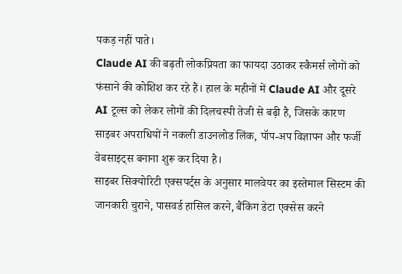पकड़ नहीं पाते।
Claude AI की बढ़ती लोकप्रियता का फायदा उठाकर स्कैमर्स लोगों को फंसाने की कोशिश कर रहे हैं। हाल के महीनों में Claude AI और दूसरे AI टूल्स को लेकर लोगों की दिलचस्पी तेजी से बढ़ी है, जिसके कारण साइबर अपराधियों ने नकली डाउनलोड लिंक, पॉप-अप विज्ञापन और फर्जी वेबसाइट्स बनाना शुरू कर दिया है।
साइबर सिक्योरिटी एक्सपर्ट्स के अनुसार मालवेयर का इस्तेमाल सिस्टम की जानकारी चुराने, पासवर्ड हासिल करने, बैंकिंग डेटा एक्सेस करने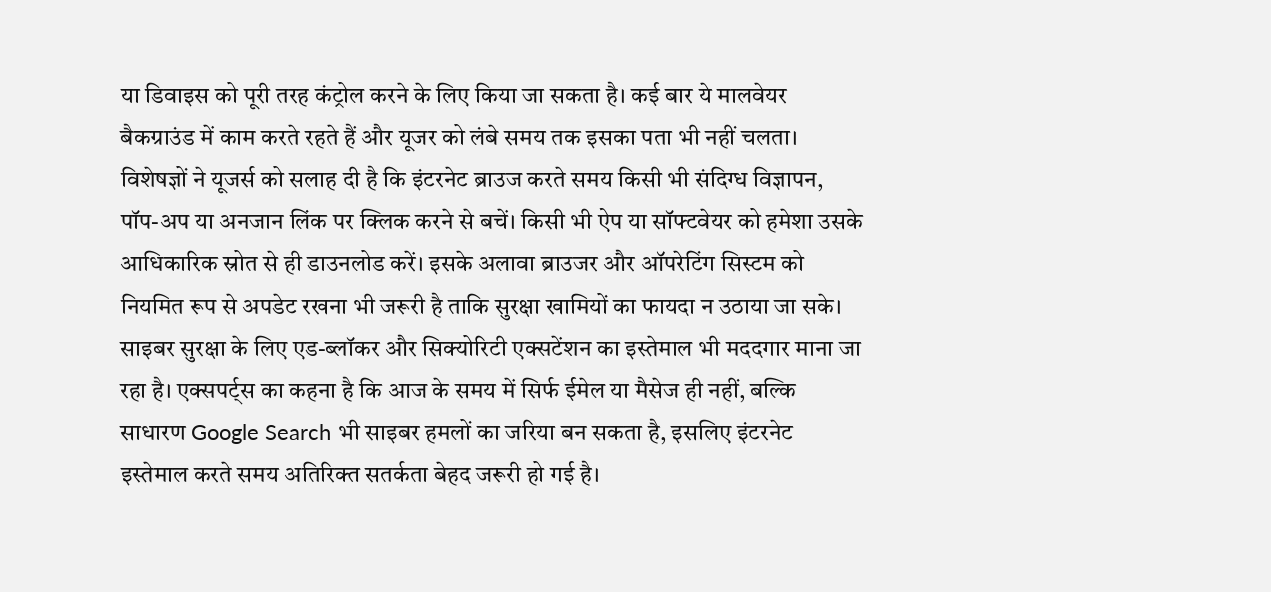या डिवाइस को पूरी तरह कंट्रोल करने के लिए किया जा सकता है। कई बार ये मालवेयर बैकग्राउंड में काम करते रहते हैं और यूजर को लंबे समय तक इसका पता भी नहीं चलता।
विशेषज्ञों ने यूजर्स को सलाह दी है कि इंटरनेट ब्राउज करते समय किसी भी संदिग्ध विज्ञापन, पॉप-अप या अनजान लिंक पर क्लिक करने से बचें। किसी भी ऐप या सॉफ्टवेयर को हमेशा उसके आधिकारिक स्रोत से ही डाउनलोड करें। इसके अलावा ब्राउजर और ऑपरेटिंग सिस्टम को नियमित रूप से अपडेट रखना भी जरूरी है ताकि सुरक्षा खामियों का फायदा न उठाया जा सके।
साइबर सुरक्षा के लिए एड-ब्लॉकर और सिक्योरिटी एक्सटेंशन का इस्तेमाल भी मददगार माना जा रहा है। एक्सपर्ट्स का कहना है कि आज के समय में सिर्फ ईमेल या मैसेज ही नहीं, बल्कि साधारण Google Search भी साइबर हमलों का जरिया बन सकता है, इसलिए इंटरनेट इस्तेमाल करते समय अतिरिक्त सतर्कता बेहद जरूरी हो गई है।